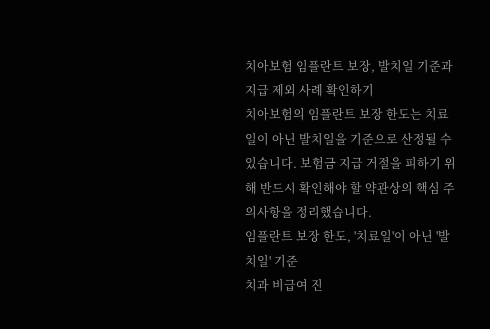치아보험 임플란트 보장, 발치일 기준과 지급 제외 사례 확인하기
치아보험의 임플란트 보장 한도는 치료일이 아닌 발치일을 기준으로 산정될 수 있습니다. 보험금 지급 거절을 피하기 위해 반드시 확인해야 할 약관상의 핵심 주의사항을 정리했습니다.
임플란트 보장 한도, '치료일'이 아닌 '발치일' 기준
치과 비급여 진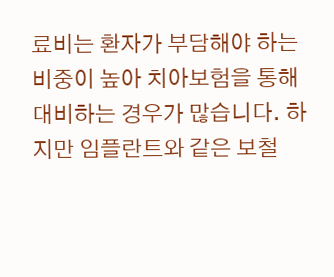료비는 환자가 부담해야 하는 비중이 높아 치아보험을 통해 대비하는 경우가 많습니다. 하지만 임플란트와 같은 보철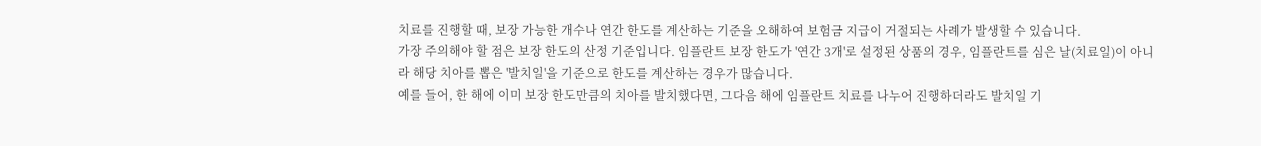치료를 진행할 때, 보장 가능한 개수나 연간 한도를 계산하는 기준을 오해하여 보험금 지급이 거절되는 사례가 발생할 수 있습니다.
가장 주의해야 할 점은 보장 한도의 산정 기준입니다. 임플란트 보장 한도가 '연간 3개'로 설정된 상품의 경우, 임플란트를 심은 날(치료일)이 아니라 해당 치아를 뽑은 '발치일'을 기준으로 한도를 계산하는 경우가 많습니다.
예를 들어, 한 해에 이미 보장 한도만큼의 치아를 발치했다면, 그다음 해에 임플란트 치료를 나누어 진행하더라도 발치일 기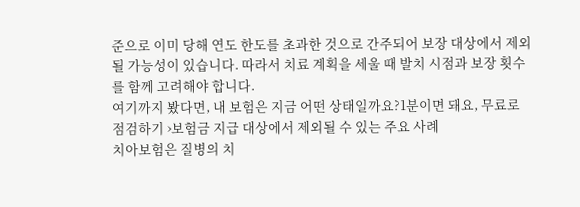준으로 이미 당해 연도 한도를 초과한 것으로 간주되어 보장 대상에서 제외될 가능성이 있습니다. 따라서 치료 계획을 세울 때 발치 시점과 보장 횟수를 함께 고려해야 합니다.
여기까지 봤다면, 내 보험은 지금 어떤 상태일까요?1분이면 돼요, 무료로 점검하기 ›보험금 지급 대상에서 제외될 수 있는 주요 사례
치아보험은 질병의 치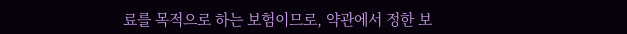료를 목적으로 하는 보험이므로, 약관에서 정한 보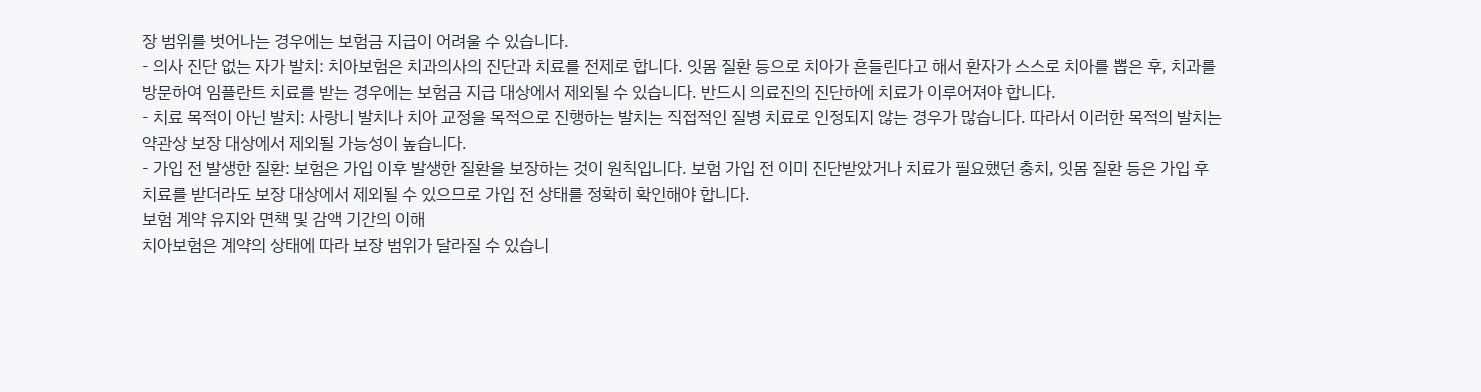장 범위를 벗어나는 경우에는 보험금 지급이 어려울 수 있습니다.
- 의사 진단 없는 자가 발치: 치아보험은 치과의사의 진단과 치료를 전제로 합니다. 잇몸 질환 등으로 치아가 흔들린다고 해서 환자가 스스로 치아를 뽑은 후, 치과를 방문하여 임플란트 치료를 받는 경우에는 보험금 지급 대상에서 제외될 수 있습니다. 반드시 의료진의 진단하에 치료가 이루어져야 합니다.
- 치료 목적이 아닌 발치: 사랑니 발치나 치아 교정을 목적으로 진행하는 발치는 직접적인 질병 치료로 인정되지 않는 경우가 많습니다. 따라서 이러한 목적의 발치는 약관상 보장 대상에서 제외될 가능성이 높습니다.
- 가입 전 발생한 질환: 보험은 가입 이후 발생한 질환을 보장하는 것이 원칙입니다. 보험 가입 전 이미 진단받았거나 치료가 필요했던 충치, 잇몸 질환 등은 가입 후 치료를 받더라도 보장 대상에서 제외될 수 있으므로 가입 전 상태를 정확히 확인해야 합니다.
보험 계약 유지와 면책 및 감액 기간의 이해
치아보험은 계약의 상태에 따라 보장 범위가 달라질 수 있습니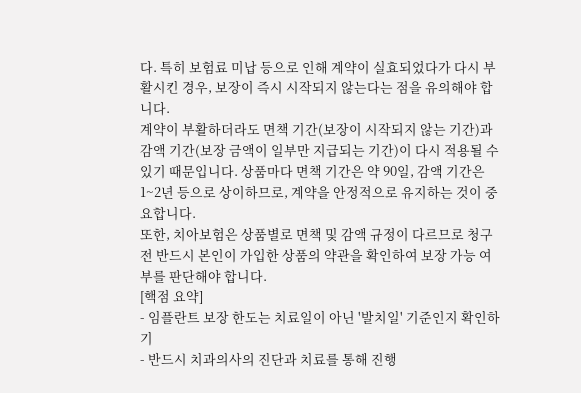다. 특히 보험료 미납 등으로 인해 계약이 실효되었다가 다시 부활시킨 경우, 보장이 즉시 시작되지 않는다는 점을 유의해야 합니다.
계약이 부활하더라도 면책 기간(보장이 시작되지 않는 기간)과 감액 기간(보장 금액이 일부만 지급되는 기간)이 다시 적용될 수 있기 때문입니다. 상품마다 면책 기간은 약 90일, 감액 기간은 1~2년 등으로 상이하므로, 계약을 안정적으로 유지하는 것이 중요합니다.
또한, 치아보험은 상품별로 면책 및 감액 규정이 다르므로 청구 전 반드시 본인이 가입한 상품의 약관을 확인하여 보장 가능 여부를 판단해야 합니다.
[핵점 요약]
- 임플란트 보장 한도는 치료일이 아닌 '발치일' 기준인지 확인하기
- 반드시 치과의사의 진단과 치료를 통해 진행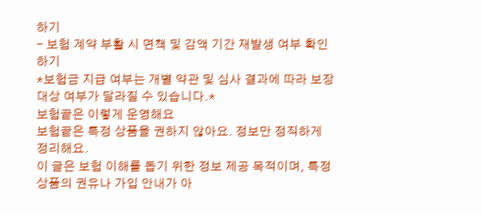하기
- 보험 계약 부활 시 면책 및 감액 기간 재발생 여부 확인하기
*보험금 지급 여부는 개별 약관 및 심사 결과에 따라 보장 대상 여부가 달라질 수 있습니다.*
보험끝은 이렇게 운영해요
보험끝은 특정 상품을 권하지 않아요. 정보만 정직하게 정리해요.
이 글은 보험 이해를 돕기 위한 정보 제공 목적이며, 특정 상품의 권유나 가입 안내가 아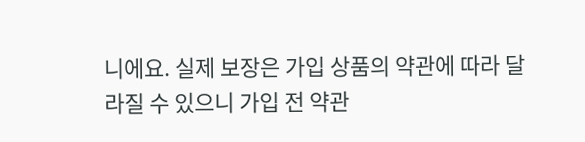니에요. 실제 보장은 가입 상품의 약관에 따라 달라질 수 있으니 가입 전 약관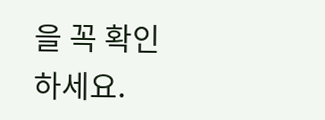을 꼭 확인하세요.